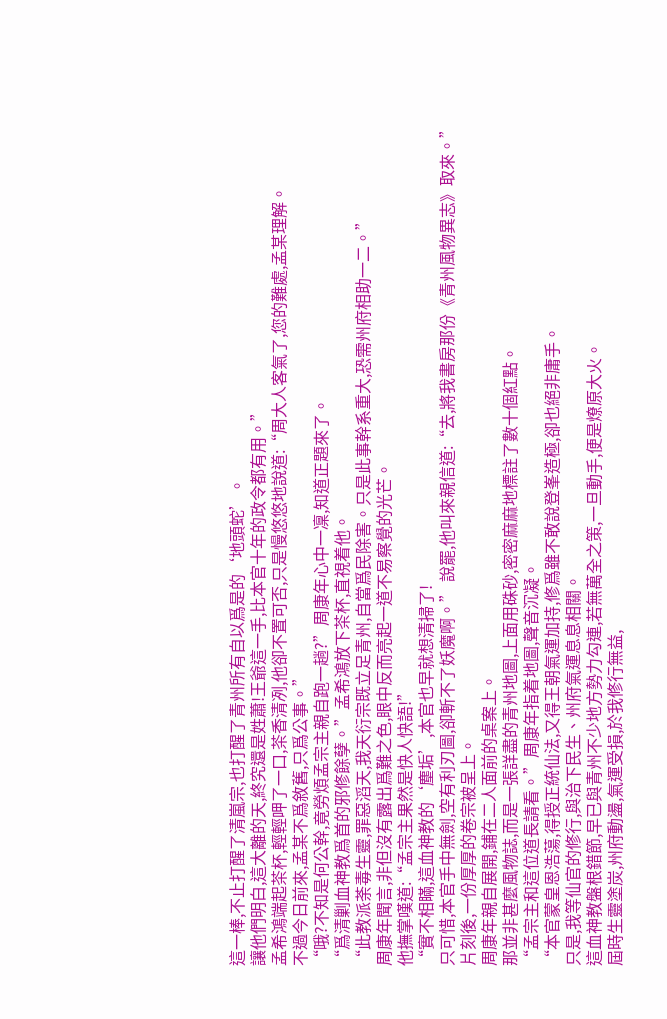這一棒,不止打醒了清嵐宗,也打醒了青州所有自以爲是的‘地頭蛇’。
讓他們明白,這大離的天,終究還是姓蕭!王爺這一手,比本官十年的政令都有用。”
孟希鴻端起茶杯,輕輕呷了一口,茶香清冽,他卻不置可否,只是慢悠悠地說道:“周大人客氣了,您的難處,孟某理解。
不過今日前來,孟某不爲敘舊,只爲公事。”
“哦?不知是何公幹,竟勞煩孟宗主親自跑一趟?”周康年心中一凜,知道正題來了。
“爲清剿血神教爲首的邪修餘孽。”孟希鴻放下茶杯,直視着他。
“此教派荼毒生靈,罪惡滔天,我天衍宗既立足青州,自當爲民除害。只是此事幹系重大,恐需州府相助一二。”
周康年聞言,非但沒有露出爲難之色,眼中反而亮起一道不易察覺的光芒。
他撫掌嘆道:“孟宗主果然是快人快語!”
“實不相瞞,這血神教的‘塵垢’,本官也早就想清掃了!
只可惜,本官手中無劍,空有利刃圖,卻斬不了妖魔啊。” 說罷,他叫來親信道:“去,將我書房那份《青州風物異志》取來。”
片刻後,一份厚厚的卷宗被呈上。
周康年親自展開,鋪在二人面前的桌案上。
那並非甚麼風物誌,而是一張詳盡的青州地圖,上面用硃砂,密密麻麻地標註了數十個紅點。
“孟宗主和這位道長請看。”周康年指着地圖,聲音沉凝。
“本官蒙皇恩浩蕩,得授正統仙法,又得王朝氣運加持,修爲雖不敢說登峯造極,卻也絕非庸手。
只是,我等仙官的修行,與治下民生、州府氣運息息相關。
這血神教盤根錯節,早已與青州不少地方勢力勾連,若無萬全之策,一旦動手,便是燎原大火。
屆時生靈塗炭,州府動盪,氣運受損,於我修行無益,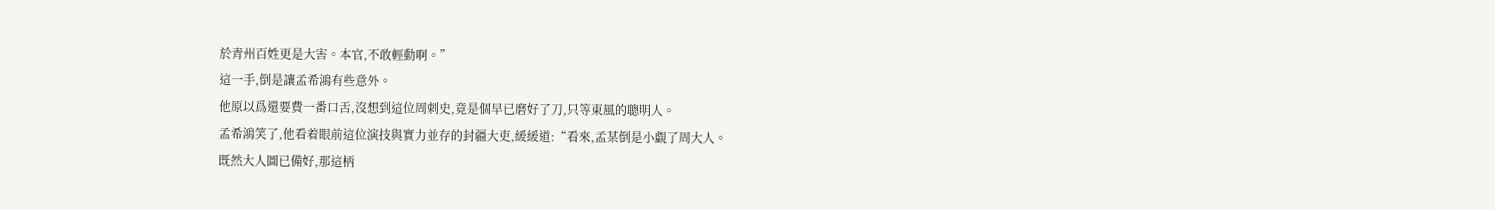於青州百姓更是大害。本官,不敢輕動啊。”
這一手,倒是讓孟希鴻有些意外。
他原以爲還要費一番口舌,沒想到這位周刺史,竟是個早已磨好了刀,只等東風的聰明人。
孟希鴻笑了,他看着眼前這位演技與實力並存的封疆大吏,緩緩道:“看來,孟某倒是小覷了周大人。
既然大人圖已備好,那這柄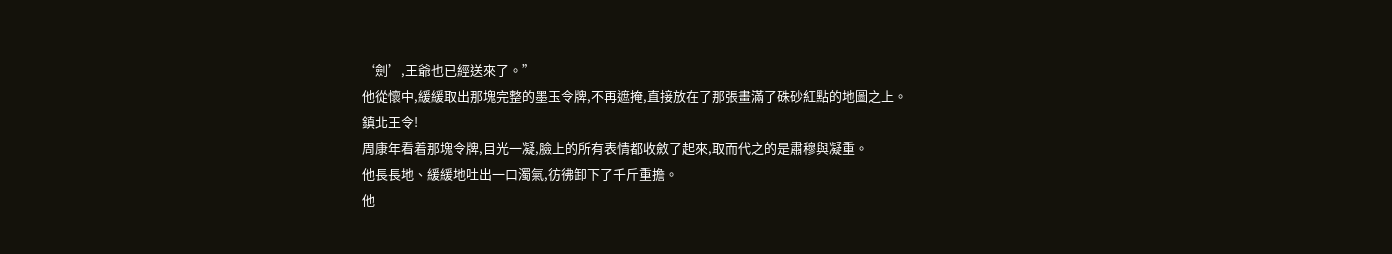‘劍’,王爺也已經送來了。”
他從懷中,緩緩取出那塊完整的墨玉令牌,不再遮掩,直接放在了那張畫滿了硃砂紅點的地圖之上。
鎮北王令!
周康年看着那塊令牌,目光一凝,臉上的所有表情都收斂了起來,取而代之的是肅穆與凝重。
他長長地、緩緩地吐出一口濁氣,彷彿卸下了千斤重擔。
他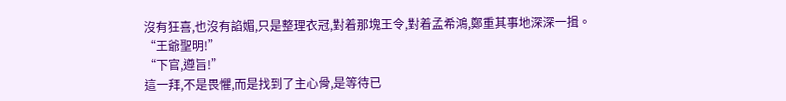沒有狂喜,也沒有諂媚,只是整理衣冠,對着那塊王令,對着孟希鴻,鄭重其事地深深一揖。
“王爺聖明!”
“下官,遵旨!”
這一拜,不是畏懼,而是找到了主心骨,是等待已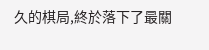久的棋局,終於落下了最關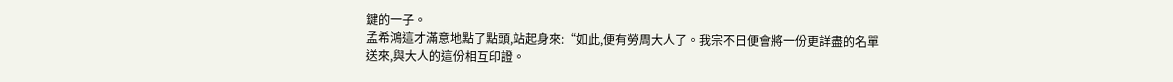鍵的一子。
孟希鴻這才滿意地點了點頭,站起身來:“如此,便有勞周大人了。我宗不日便會將一份更詳盡的名單送來,與大人的這份相互印證。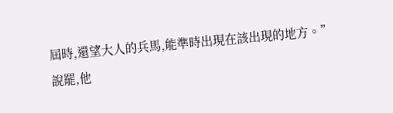屆時,還望大人的兵馬,能準時出現在該出現的地方。”
說罷,他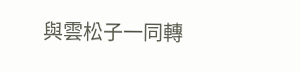與雲松子一同轉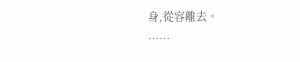身,從容離去。
……